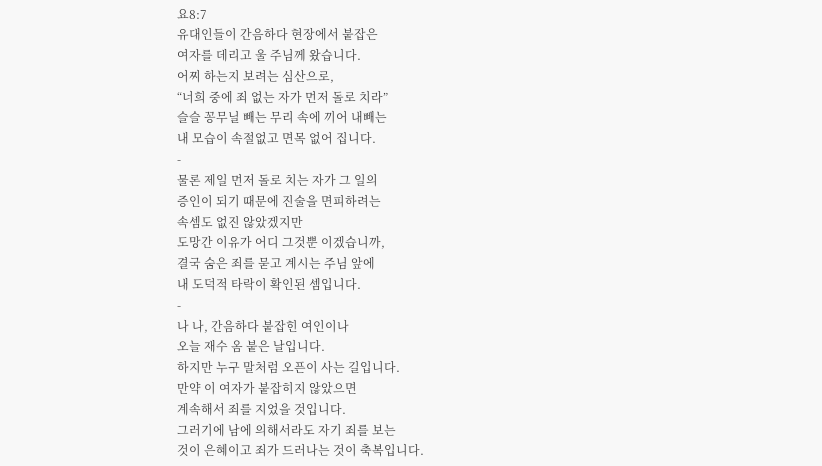요8:7
유대인들이 간음하다 현장에서 붙잡은
여자를 데리고 울 주님께 왔습니다.
어찌 하는지 보려는 심산으로,
“너희 중에 죄 없는 자가 먼저 돌로 치라”
슬슬 꽁무닐 빼는 무리 속에 끼어 내빼는
내 모습이 속절없고 면목 없어 집니다.
-
물론 제일 먼저 돌로 치는 자가 그 일의
증인이 되기 때문에 진술을 면피하려는
속셈도 없진 않았겠지만
도망간 이유가 어디 그것뿐 이겠습니까,
결국 숨은 죄를 묻고 계시는 주님 앞에
내 도덕적 타락이 확인된 셈입니다.
-
나 나, 간음하다 붙잡힌 여인이나
오늘 재수 옴 붙은 날입니다.
하지만 누구 말처럼 오픈이 사는 길입니다.
만약 이 여자가 붙잡히지 않았으면
계속해서 죄를 지었을 것입니다.
그러기에 남에 의해서라도 자기 죄를 보는
것이 은혜이고 죄가 드러나는 것이 축복입니다.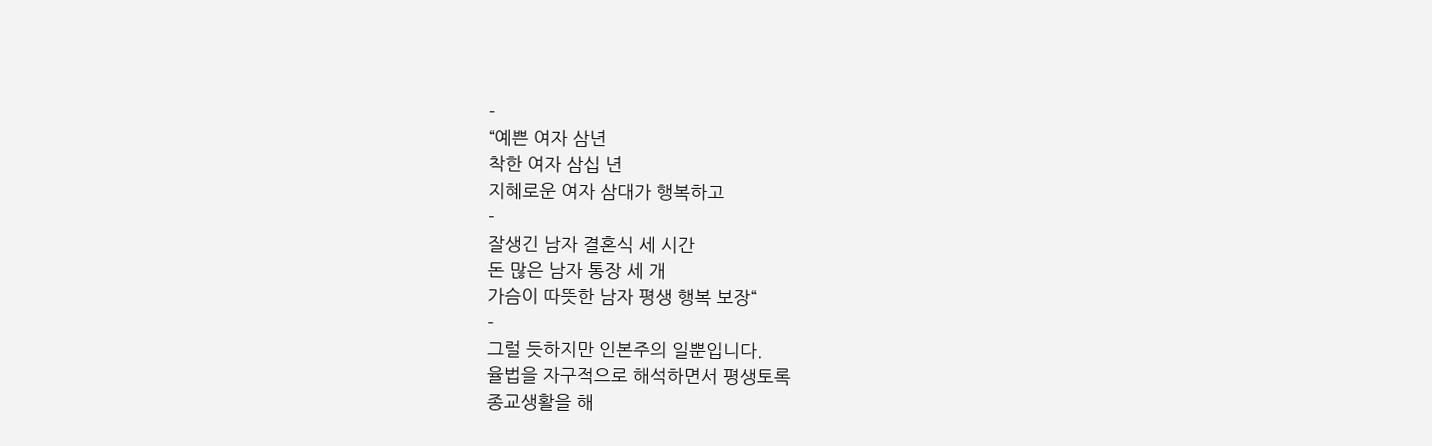-
“예쁜 여자 삼년
착한 여자 삼십 년
지혜로운 여자 삼대가 행복하고
-
잘생긴 남자 결혼식 세 시간
돈 많은 남자 통장 세 개
가슴이 따뜻한 남자 평생 행복 보장“
-
그럴 듯하지만 인본주의 일뿐입니다.
율법을 자구적으로 해석하면서 평생토록
종교생활을 해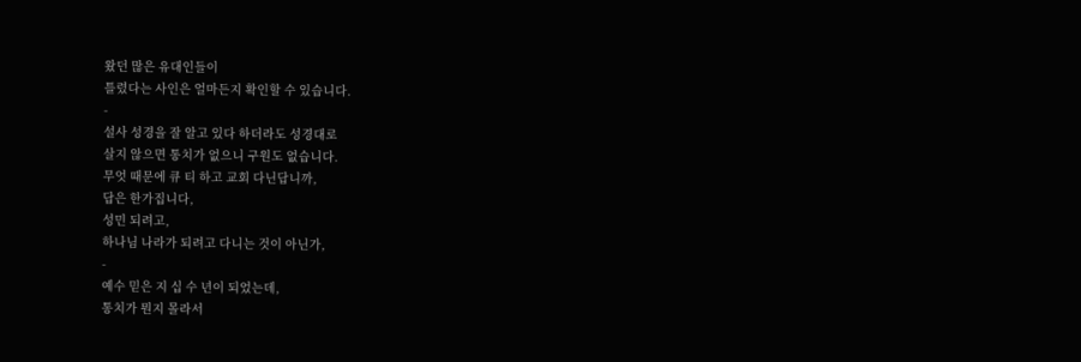왔던 많은 유대인들이
틀렸다는 사인은 얼마든지 확인할 수 있습니다.
-
설사 성경을 잘 알고 있다 하더라도 성경대로
살지 않으면 통치가 없으니 구원도 없습니다.
무엇 때문에 큐 티 하고 교회 다닌답니까,
답은 한가집니다,
성민 되려고,
하나님 나라가 되려고 다니는 것이 아닌가,
-
예수 믿은 지 십 수 년이 되었는데,
통치가 뭔지 몰라서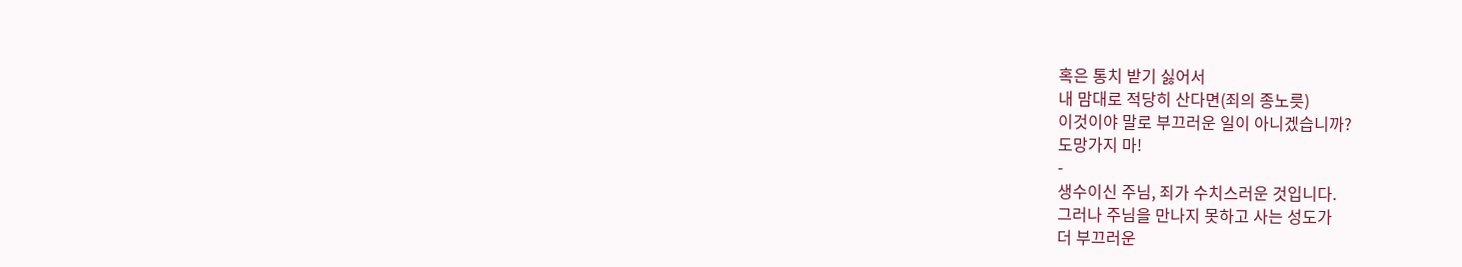혹은 통치 받기 싫어서
내 맘대로 적당히 산다면(죄의 종노릇)
이것이야 말로 부끄러운 일이 아니겠습니까?
도망가지 마!
-
생수이신 주님, 죄가 수치스러운 것입니다.
그러나 주님을 만나지 못하고 사는 성도가
더 부끄러운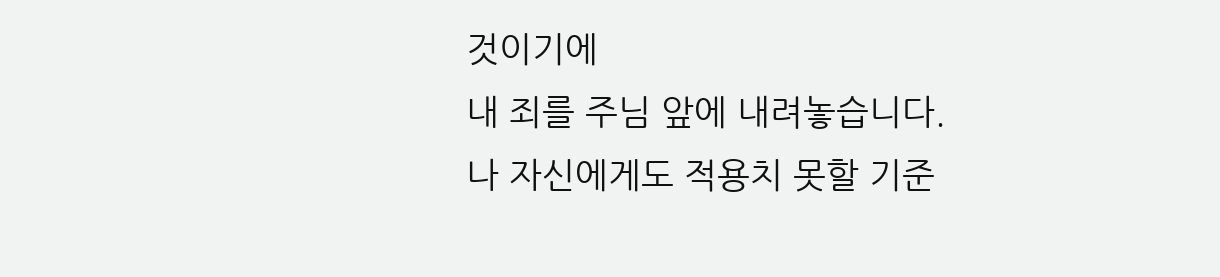것이기에
내 죄를 주님 앞에 내려놓습니다.
나 자신에게도 적용치 못할 기준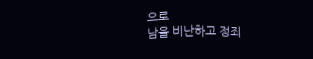으로
남을 비난하고 정죄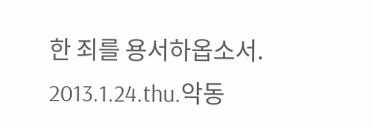한 죄를 용서하옵소서.
2013.1.24.thu.악동